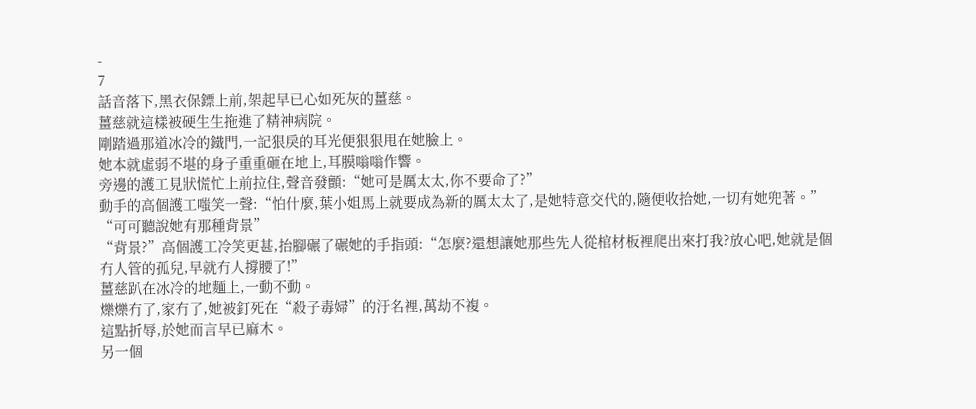-
7
話音落下,黑衣保鏢上前,架起早已心如死灰的薑慈。
薑慈就這樣被硬生生拖進了精神病院。
剛踏過那道冰冷的鐵門,一記狠戾的耳光便狠狠甩在她臉上。
她本就虛弱不堪的身子重重砸在地上,耳膜嗡嗡作響。
旁邊的護工見狀慌忙上前拉住,聲音發顫:“她可是厲太太,你不要命了?”
動手的高個護工嗤笑一聲:“怕什麼,葉小姐馬上就要成為新的厲太太了,是她特意交代的,隨便收拾她,一切有她兜著。”
“可可聽說她有那種背景”
“背景?”高個護工冷笑更甚,抬腳碾了碾她的手指頭:“怎麼?還想讓她那些先人從棺材板裡爬出來打我?放心吧,她就是個冇人管的孤兒,早就冇人撐腰了!”
薑慈趴在冰冷的地麵上,一動不動。
爍爍冇了,家冇了,她被釘死在“殺子毒婦”的汙名裡,萬劫不複。
這點折辱,於她而言早已麻木。
另一個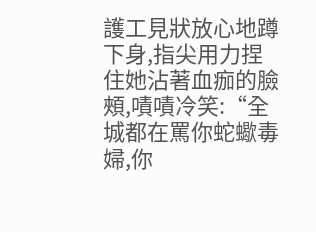護工見狀放心地蹲下身,指尖用力捏住她沾著血痂的臉頰,嘖嘖冷笑:“全城都在罵你蛇蠍毒婦,你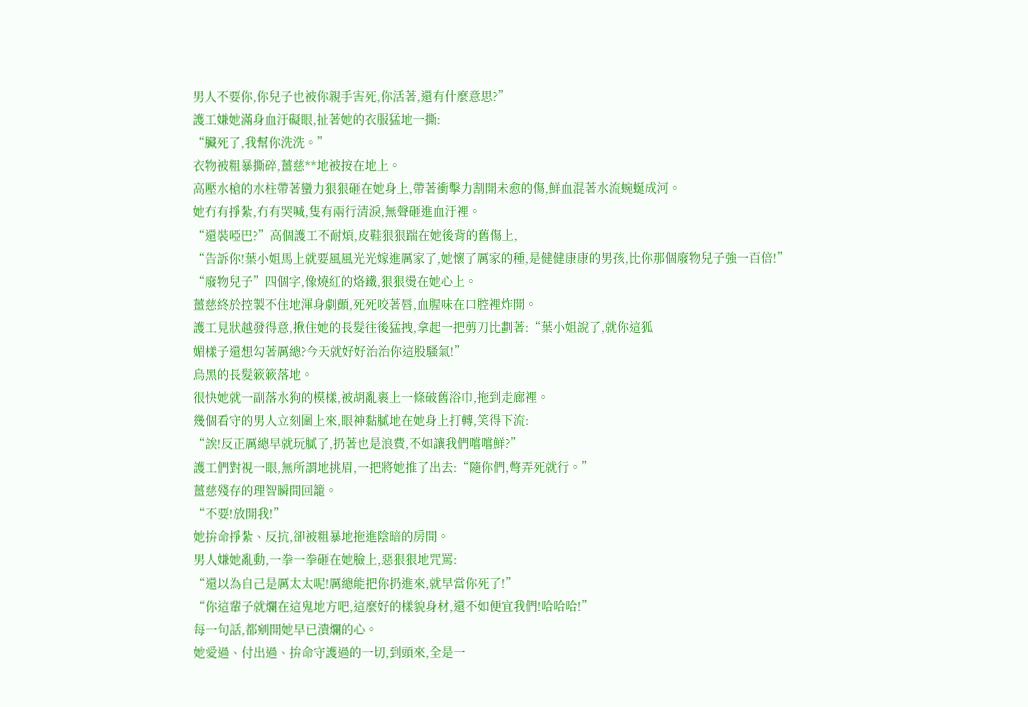男人不要你,你兒子也被你親手害死,你活著,還有什麼意思?”
護工嫌她滿身血汙礙眼,扯著她的衣服猛地一撕:
“臟死了,我幫你洗洗。”
衣物被粗暴撕碎,薑慈**地被按在地上。
高壓水槍的水柱帶著蠻力狠狠砸在她身上,帶著衝擊力割開未愈的傷,鮮血混著水流蜿蜒成河。
她冇有掙紮,冇有哭喊,隻有兩行清淚,無聲砸進血汙裡。
“還裝啞巴?”高個護工不耐煩,皮鞋狠狠踹在她後背的舊傷上,
“告訴你!葉小姐馬上就要風風光光嫁進厲家了,她懷了厲家的種,是健健康康的男孩,比你那個廢物兒子強一百倍!”
“廢物兒子”四個字,像燒紅的烙鐵,狠狠燙在她心上。
薑慈終於控製不住地渾身劇顫,死死咬著唇,血腥味在口腔裡炸開。
護工見狀越發得意,揪住她的長髮往後猛拽,拿起一把剪刀比劃著:“葉小姐說了,就你這狐
媚樣子還想勾著厲總?今天就好好治治你這股騷氣!”
烏黑的長髮簌簌落地。
很快她就一副落水狗的模樣,被胡亂裹上一條破舊浴巾,拖到走廊裡。
幾個看守的男人立刻圍上來,眼神黏膩地在她身上打轉,笑得下流:
“誒!反正厲總早就玩膩了,扔著也是浪費,不如讓我們嚐嚐鮮?”
護工們對視一眼,無所謂地挑眉,一把將她推了出去:“隨你們,彆弄死就行。”
薑慈殘存的理智瞬間回籠。
“不要!放開我!”
她拚命掙紮、反抗,卻被粗暴地拖進陰暗的房間。
男人嫌她亂動,一拳一拳砸在她臉上,惡狠狠地咒罵:
“還以為自己是厲太太呢!厲總能把你扔進來,就早當你死了!”
“你這輩子就爛在這鬼地方吧,這麼好的樣貌身材,還不如便宜我們!哈哈哈!”
每一句話,都剜開她早已潰爛的心。
她愛過、付出過、拚命守護過的一切,到頭來,全是一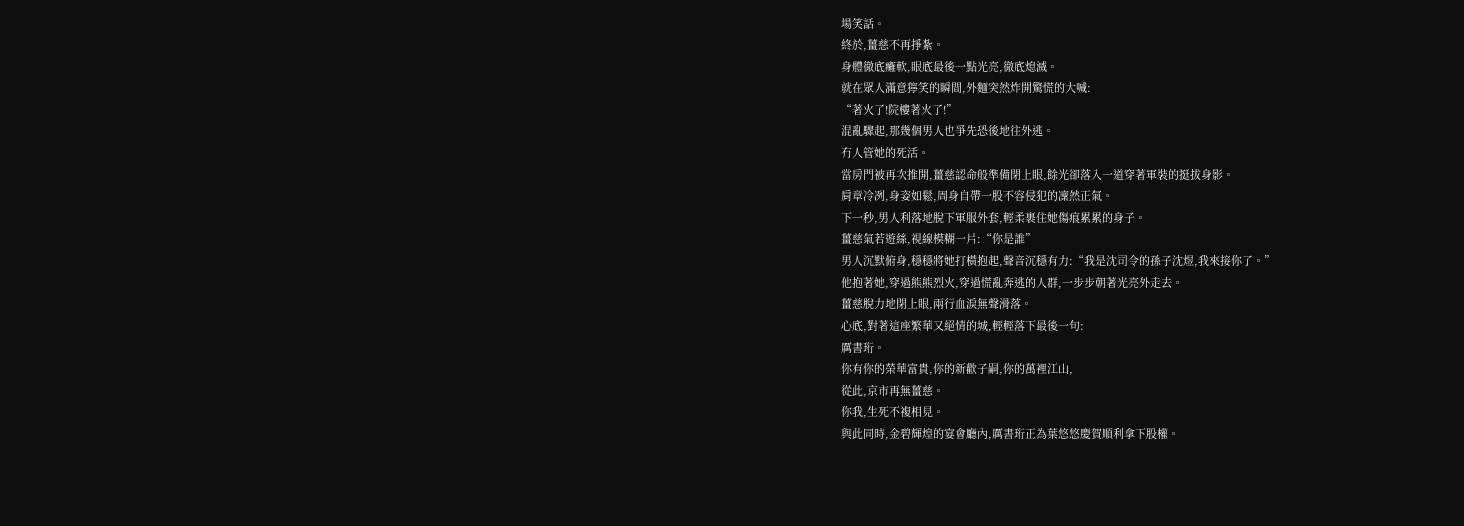場笑話。
終於,薑慈不再掙紮。
身體徹底癱軟,眼底最後一點光亮,徹底熄滅。
就在眾人滿意獰笑的瞬間,外麵突然炸開驚慌的大喊:
“著火了!院樓著火了!”
混亂驟起,那幾個男人也爭先恐後地往外逃。
冇人管她的死活。
當房門被再次推開,薑慈認命般準備閉上眼,餘光卻落入一道穿著軍裝的挺拔身影。
肩章冷冽,身姿如鬆,周身自帶一股不容侵犯的凜然正氣。
下一秒,男人利落地脫下軍服外套,輕柔裹住她傷痕累累的身子。
薑慈氣若遊絲,視線模糊一片:“你是誰”
男人沉默俯身,穩穩將她打橫抱起,聲音沉穩有力:“我是沈司令的孫子沈煜,我來接你了。”
他抱著她,穿過熊熊烈火,穿過慌亂奔逃的人群,一步步朝著光亮外走去。
薑慈脫力地閉上眼,兩行血淚無聲滑落。
心底,對著這座繁華又絕情的城,輕輕落下最後一句:
厲書珩。
你有你的榮華富貴,你的新歡子嗣,你的萬裡江山,
從此,京市再無薑慈。
你我,生死不複相見。
與此同時,金碧輝煌的宴會廳內,厲書珩正為葉悠悠慶賀順利拿下股權。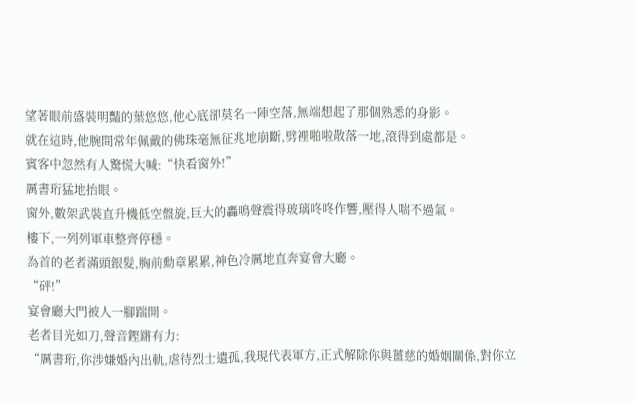望著眼前盛裝明豔的葉悠悠,他心底卻莫名一陣空落,無端想起了那個熟悉的身影。
就在這時,他腕間常年佩戴的佛珠毫無征兆地崩斷,劈裡啪啦散落一地,滾得到處都是。
賓客中忽然有人驚慌大喊:“快看窗外!”
厲書珩猛地抬眼。
窗外,數架武裝直升機低空盤旋,巨大的轟鳴聲震得玻璃咚咚作響,壓得人喘不過氣。
樓下,一列列軍車整齊停穩。
為首的老者滿頭銀髮,胸前勳章累累,神色冷厲地直奔宴會大廳。
“砰!”
宴會廳大門被人一腳踹開。
老者目光如刀,聲音鏗鏘有力:
“厲書珩,你涉嫌婚內出軌,虐待烈士遺孤,我現代表軍方,正式解除你與薑慈的婚姻關係,對你立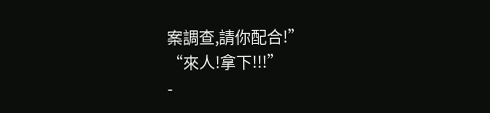案調查,請你配合!”
“來人!拿下!!!”
-